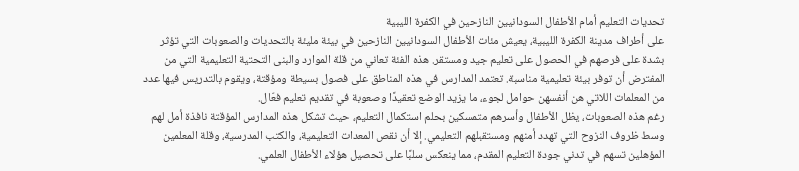تحديات التعليم أمام الأطفال السودانيين النازحين في الكفرة الليبية
على أطراف مدينة الكفرة الليبية، يعيش مئات الأطفال السودانيين النازحين في بيئة مليئة بالتحديات والصعوبات التي تؤثر بشدة على فرصهم في الحصول على تعليم جيد ومستقر. هذه الفئة تعاني من قلة الموارد والبنى التحتية التعليمية التي من المفترض أن توفر بيئة تعليمية مناسبة. تعتمد المدارس في هذه المناطق على فصول بسيطة ومؤقتة، ويقوم بالتدريس فيها عدد من المعلمات اللاتي هن أنفسهن حوامل لجوء، ما يزيد الوضع تعقيدًا وصعوبة في تقديم تعليم فعّال.
رغم هذه الصعوبات، يظل الأطفال وأسرهم متمسكين بحلم استكمال التعليم، حيث تشكل هذه المدارس المؤقتة نافذة أمل لهم وسط ظروف النزوح التي تهدد أمنهم ومستقبلهم التعليمي. إلا أن نقص المعدات التعليمية، والكتب المدرسية، وقلة المعلمين المؤهلين تسهم في تدني جودة التعليم المقدم، مما ينعكس سلبًا على تحصيل هؤلاء الأطفال العلمي.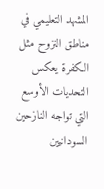المشهد التعليمي في مناطق النزوح مثل الكفرة يعكس التحديات الأوسع التي تواجه النازحين السودانيين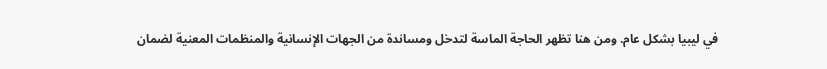في ليبيا بشكل عام. ومن هنا تظهر الحاجة الماسة لتدخل ومساندة من الجهات الإنسانية والمنظمات المعنية لضمان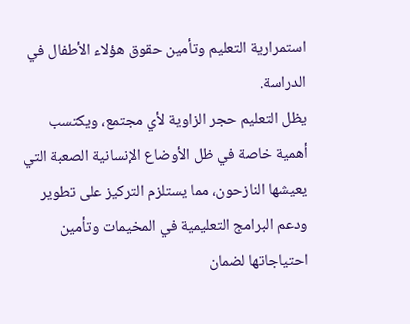استمرارية التعليم وتأمين حقوق هؤلاء الأطفال في الدراسة.
يظل التعليم حجر الزاوية لأي مجتمع، ويكتسب أهمية خاصة في ظل الأوضاع الإنسانية الصعبة التي يعيشها النازحون، مما يستلزم التركيز على تطوير ودعم البرامج التعليمية في المخيمات وتأمين احتياجاتها لضمان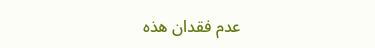عدم فقدان هذه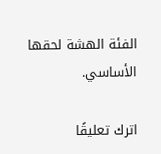الفئة الهشة لحقها الأساسي.

اترك تعليقًا